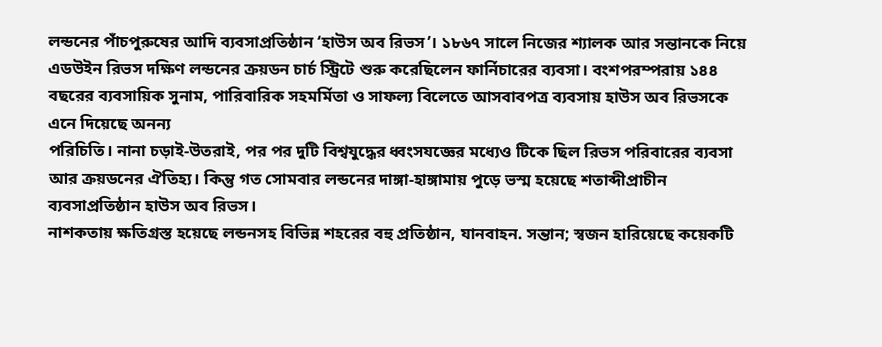লন্ডনের পাঁচপুরুষের আদি ব্যবসাপ্রতিষ্ঠান ‘হাউস অব রিভস’। ১৮৬৭ সালে নিজের শ্যালক আর সন্তানকে নিয়ে এডউইন রিভস দক্ষিণ লন্ডনের ক্রয়ডন চার্চ স্ট্রিটে শুরু করেছিলেন ফার্নিচারের ব্যবসা। বংশপরম্পরায় ১৪৪ বছরের ব্যবসায়িক সুনাম, পারিবারিক সহমর্মিতা ও সাফল্য বিলেতে আসবাবপত্র ব্যবসায় হাউস অব রিভসকে এনে দিয়েছে অনন্য
পরিচিতি। নানা চড়াই-উতরাই, পর পর দুটি বিশ্বযুদ্ধের ধ্বংসযজ্ঞের মধ্যেও টিকে ছিল রিভস পরিবারের ব্যবসা আর ক্রয়ডনের ঐতিহ্য। কিন্তু গত সোমবার লন্ডনের দাঙ্গা-হাঙ্গামায় পুড়ে ভস্ম হয়েছে শতাব্দীপ্রাচীন ব্যবসাপ্রতিষ্ঠান হাউস অব রিভস।
নাশকতায় ক্ষতিগ্রস্ত হয়েছে লন্ডনসহ বিভিন্ন শহরের বহু প্রতিষ্ঠান, যানবাহন. সন্তান; স্বজন হারিয়েছে কয়েকটি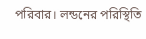পরিবার। লন্ডনের পরিস্থিতি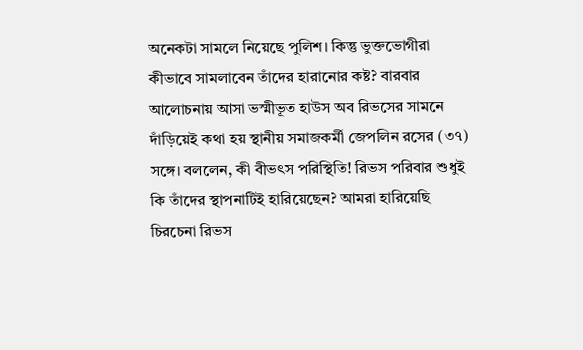অনেকটা সামলে নিয়েছে পুলিশ। কিন্তু ভুক্তভোগীরা কীভাবে সামলাবেন তাঁদের হারানোর কষ্ট? বারবার আলোচনায় আসা ভস্মীভূত হাউস অব রিভসের সামনে দাঁড়িয়েই কথা হয় স্থানীয় সমাজকর্মী জেপলিন রসের (৩৭) সঙ্গে। বললেন, কী বীভৎস পরিস্থিতি! রিভস পরিবার শুধুই কি তাঁদের স্থাপনাটিই হারিয়েছেন? আমরা হারিয়েছি চিরচেনা রিভস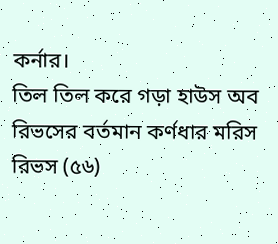কর্নার।
তিল তিল করে গড়া হাউস অব রিভসের বর্তমান কর্ণধার মরিস রিভস (৫৬)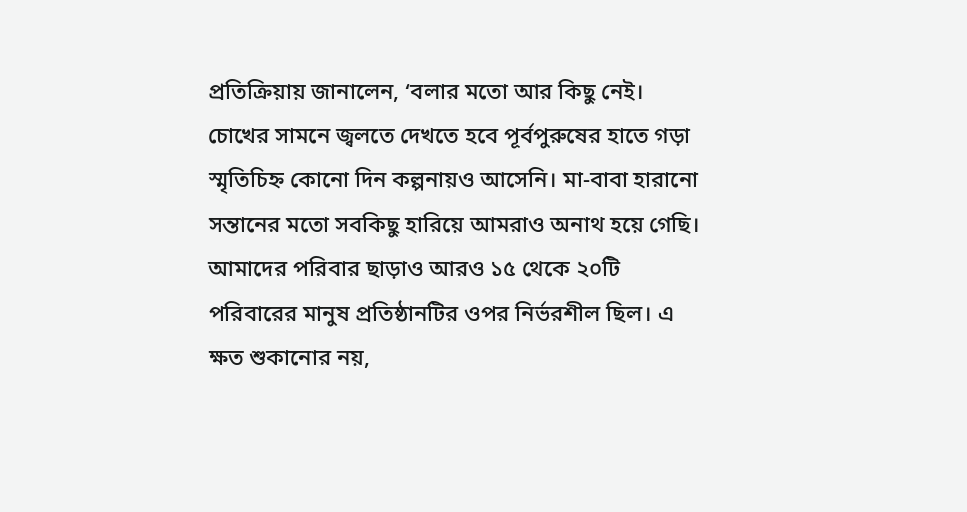প্রতিক্রিয়ায় জানালেন, ‘বলার মতো আর কিছু নেই। চোখের সামনে জ্বলতে দেখতে হবে পূর্বপুরুষের হাতে গড়া স্মৃতিচিহ্ন কোনো দিন কল্পনায়ও আসেনি। মা-বাবা হারানো সন্তানের মতো সবকিছু হারিয়ে আমরাও অনাথ হয়ে গেছি। আমাদের পরিবার ছাড়াও আরও ১৫ থেকে ২০টি পরিবারের মানুষ প্রতিষ্ঠানটির ওপর নির্ভরশীল ছিল। এ ক্ষত শুকানোর নয়,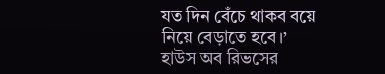যত দিন বেঁচে থাকব বয়ে নিয়ে বেড়াতে হবে।’
হাউস অব রিভসের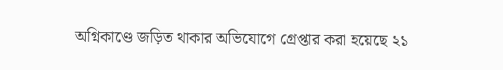অগ্নিকাণ্ডে জড়িত থাকার অভিযোগে গ্রেপ্তার করা হয়েছে ২১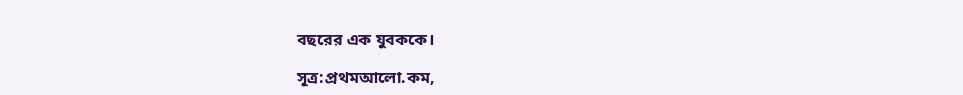বছরের এক যুবককে।

সূত্র:প্রথমআলো.কম,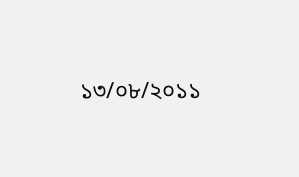১৩/০৮/২০১১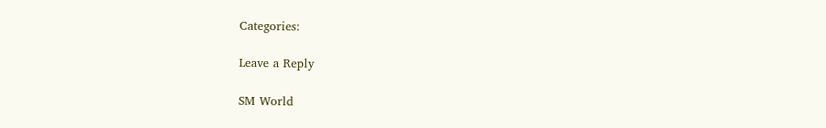Categories:

Leave a Reply

SM World